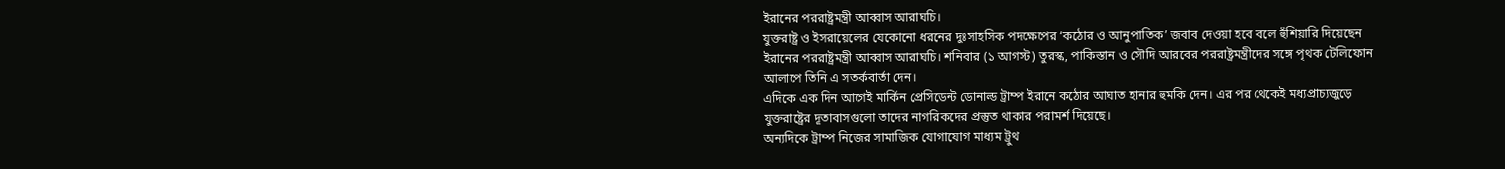ইরানের পররাষ্ট্রমন্ত্রী আব্বাস আরাঘচি।
যুক্তরাষ্ট্র ও ইসরায়েলের যেকোনো ধরনের দুঃসাহসিক পদক্ষেপের ‘কঠোর ও আনুপাতিক’ জবাব দেওয়া হবে বলে হুঁশিয়ারি দিয়েছেন ইরানের পররাষ্ট্রমন্ত্রী আব্বাস আরাঘচি। শনিবার (১ আগস্ট) তুরস্ক, পাকিস্তান ও সৌদি আরবের পররাষ্ট্রমন্ত্রীদের সঙ্গে পৃথক টেলিফোন আলাপে তিনি এ সতর্কবার্তা দেন।
এদিকে এক দিন আগেই মার্কিন প্রেসিডেন্ট ডোনাল্ড ট্রাম্প ইরানে কঠোর আঘাত হানার হুমকি দেন। এর পর থেকেই মধ্যপ্রাচ্যজুড়ে যুক্তরাষ্ট্রের দূতাবাসগুলো তাদের নাগরিকদের প্রস্তুত থাকার পরামর্শ দিয়েছে।
অন্যদিকে ট্রাম্প নিজের সামাজিক যোগাযোগ মাধ্যম ট্রুথ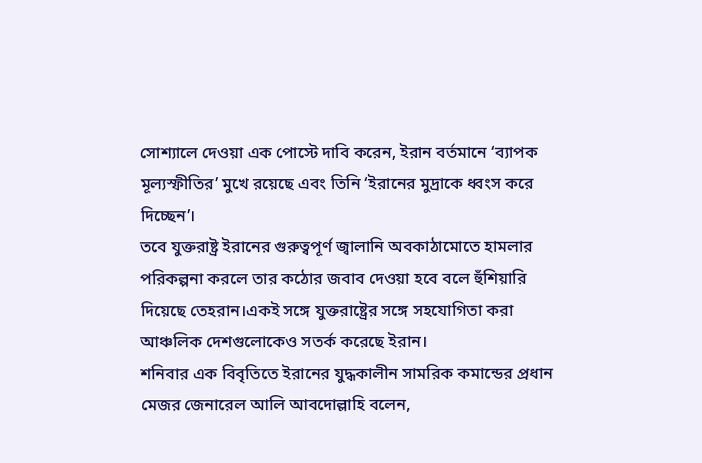সোশ্যালে দেওয়া এক পোস্টে দাবি করেন, ইরান বর্তমানে ‘ব্যাপক মূল্যস্ফীতির’ মুখে রয়েছে এবং তিনি ‘ইরানের মুদ্রাকে ধ্বংস করে দিচ্ছেন’।
তবে যুক্তরাষ্ট্র ইরানের গুরুত্বপূর্ণ জ্বালানি অবকাঠামোতে হামলার পরিকল্পনা করলে তার কঠোর জবাব দেওয়া হবে বলে হুঁশিয়ারি দিয়েছে তেহরান।একই সঙ্গে যুক্তরাষ্ট্রের সঙ্গে সহযোগিতা করা আঞ্চলিক দেশগুলোকেও সতর্ক করেছে ইরান।
শনিবার এক বিবৃতিতে ইরানের যুদ্ধকালীন সামরিক কমান্ডের প্রধান মেজর জেনারেল আলি আবদোল্লাহি বলেন,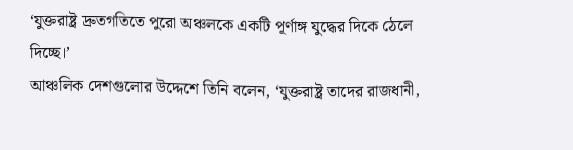‘যুক্তরাষ্ট্র দ্রুতগতিতে পুরো অঞ্চলকে একটি পূর্ণাঙ্গ যুদ্ধের দিকে ঠেলে দিচ্ছে।’
আঞ্চলিক দেশগুলোর উদ্দেশে তিনি বলেন, ‘যুক্তরাষ্ট্র তাদের রাজধানী,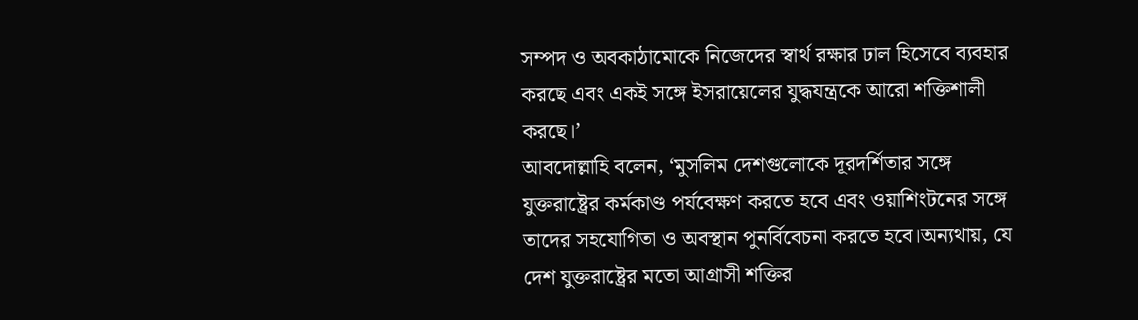সম্পদ ও অবকাঠামোকে নিজেদের স্বার্থ রক্ষার ঢাল হিসেবে ব্যবহার করছে এবং একই সঙ্গে ইসরায়েলের যুদ্ধযন্ত্রকে আরো শক্তিশালী করছে।’
আবদোল্লাহি বলেন, ‘মুসলিম দেশগুলোকে দূরদর্শিতার সঙ্গে যুক্তরাষ্ট্রের কর্মকাণ্ড পর্যবেক্ষণ করতে হবে এবং ওয়াশিংটনের সঙ্গে তাদের সহযোগিতা ও অবস্থান পুনর্বিবেচনা করতে হবে।অন্যথায়, যে দেশ যুক্তরাষ্ট্রের মতো আগ্রাসী শক্তির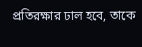প্রতিরক্ষার ঢাল হবে, তাকে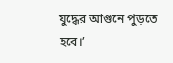যুদ্ধের আগুনে পুড়তে হবে।’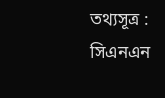তথ্যসূত্র : সিএনএন